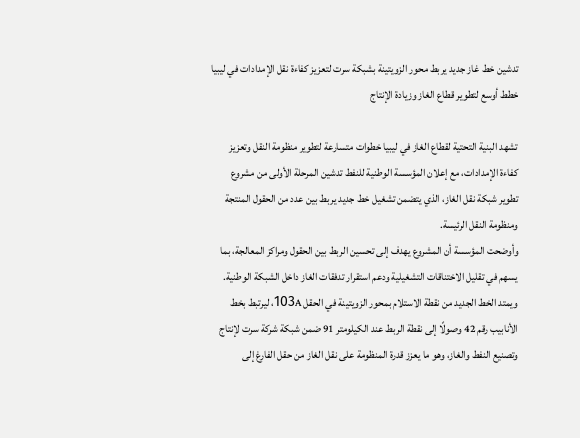تدشين خط غاز جديد يربط محور الزويتينة بشبكة سرت لتعزيز كفاءة نقل الإمدادات في ليبيا
خطط أوسع لتطوير قطاع الغاز وزيادة الإنتاج

تشهد البنية التحتية لقطاع الغاز في ليبيا خطوات متسارعة لتطوير منظومة النقل وتعزيز كفاءة الإمدادات، مع إعلان المؤسسة الوطنية للنفط تدشين المرحلة الأولى من مشروع تطوير شبكة نقل الغاز، الذي يتضمن تشغيل خط جديد يربط بين عدد من الحقول المنتجة ومنظومة النقل الرئيسة.
وأوضحت المؤسسة أن المشروع يهدف إلى تحسين الربط بين الحقول ومراكز المعالجة، بما يسهم في تقليل الاختناقات التشغيلية ودعم استقرار تدفقات الغاز داخل الشبكة الوطنية.
ويمتد الخط الجديد من نقطة الاستلام بمحور الزويتينة في الحقل 103A، ليرتبط بخط الأنابيب رقم 42 وصولًا إلى نقطة الربط عند الكيلومتر 91 ضمن شبكة شركة سرت لإنتاج وتصنيع النفط والغاز، وهو ما يعزز قدرة المنظومة على نقل الغاز من حقل الفارغ إلى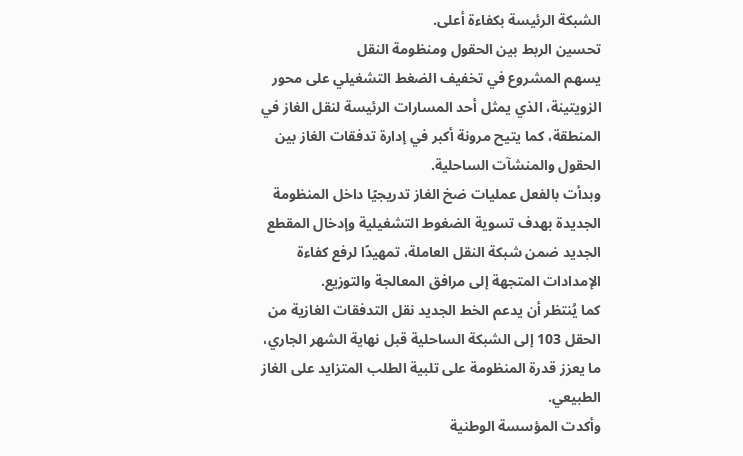الشبكة الرئيسة بكفاءة أعلى.
تحسين الربط بين الحقول ومنظومة النقل
يسهم المشروع في تخفيف الضغط التشغيلي على محور الزويتينة، الذي يمثل أحد المسارات الرئيسة لنقل الغاز في المنطقة، كما يتيح مرونة أكبر في إدارة تدفقات الغاز بين الحقول والمنشآت الساحلية.
وبدأت بالفعل عمليات ضخ الغاز تدريجيًا داخل المنظومة الجديدة بهدف تسوية الضغوط التشغيلية وإدخال المقطع الجديد ضمن شبكة النقل العاملة، تمهيدًا لرفع كفاءة الإمدادات المتجهة إلى مرافق المعالجة والتوزيع.
كما يُنتظر أن يدعم الخط الجديد نقل التدفقات الغازية من الحقل 103 إلى الشبكة الساحلية قبل نهاية الشهر الجاري، ما يعزز قدرة المنظومة على تلبية الطلب المتزايد على الغاز الطبيعي.
وأكدت المؤسسة الوطنية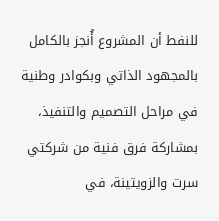للنفط أن المشروع أُنجز بالكامل بالمجهود الذاتي وبكوادر وطنية في مراحل التصميم والتنفيذ، بمشاركة فرق فنية من شركتي سرت والزويتينة، في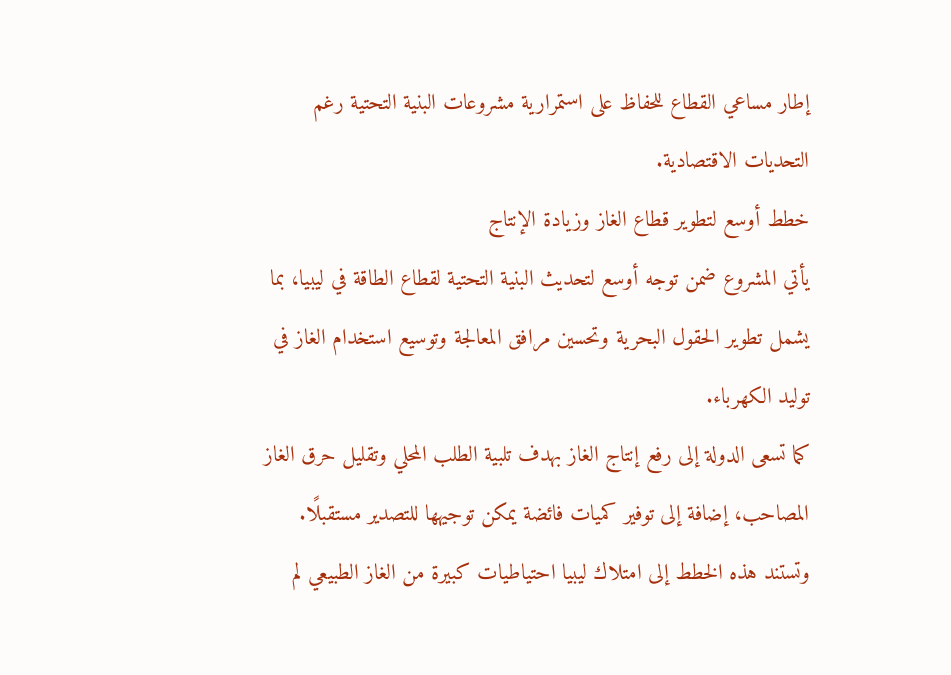إطار مساعي القطاع للحفاظ على استمرارية مشروعات البنية التحتية رغم التحديات الاقتصادية.
خطط أوسع لتطوير قطاع الغاز وزيادة الإنتاج
يأتي المشروع ضمن توجه أوسع لتحديث البنية التحتية لقطاع الطاقة في ليبيا، بما يشمل تطوير الحقول البحرية وتحسين مرافق المعالجة وتوسيع استخدام الغاز في توليد الكهرباء.
كما تسعى الدولة إلى رفع إنتاج الغاز بهدف تلبية الطلب المحلي وتقليل حرق الغاز المصاحب، إضافة إلى توفير كميات فائضة يمكن توجيهها للتصدير مستقبلًا.
وتستند هذه الخطط إلى امتلاك ليبيا احتياطيات كبيرة من الغاز الطبيعي لم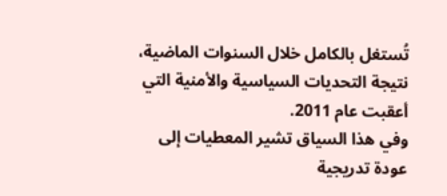تُستغل بالكامل خلال السنوات الماضية، نتيجة التحديات السياسية والأمنية التي أعقبت عام 2011.
وفي هذا السياق تشير المعطيات إلى عودة تدريجية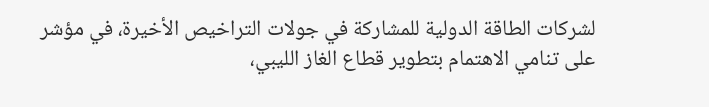لشركات الطاقة الدولية للمشاركة في جولات التراخيص الأخيرة، في مؤشر على تنامي الاهتمام بتطوير قطاع الغاز الليبي،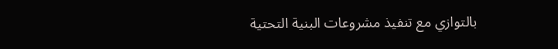بالتوازي مع تنفيذ مشروعات البنية التحتية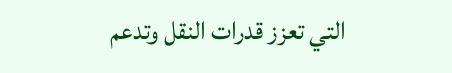التي تعزز قدرات النقل وتدعم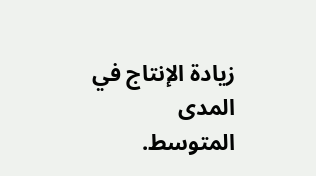زيادة الإنتاج في المدى المتوسط.